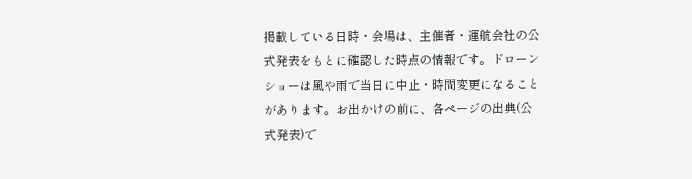掲載している日時・会場は、主催者・運航会社の公式発表をもとに確認した時点の情報です。ドローンショーは風や雨で当日に中止・時間変更になることがあります。お出かけの前に、各ページの出典(公式発表)で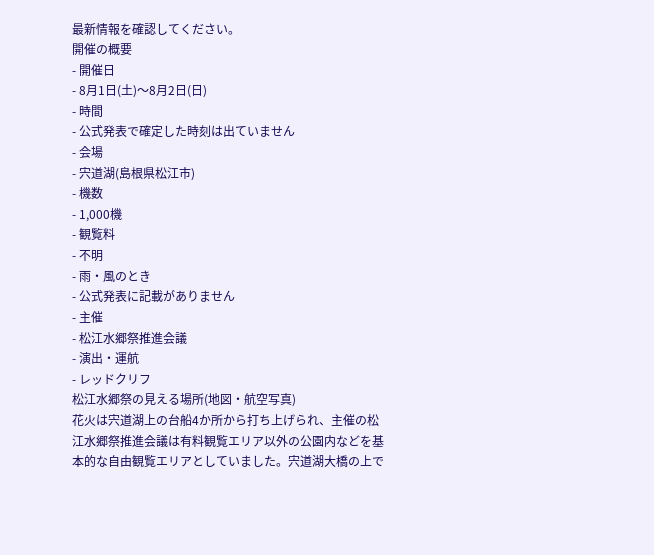最新情報を確認してください。
開催の概要
- 開催日
- 8月1日(土)〜8月2日(日)
- 時間
- 公式発表で確定した時刻は出ていません
- 会場
- 宍道湖(島根県松江市)
- 機数
- 1,000機
- 観覧料
- 不明
- 雨・風のとき
- 公式発表に記載がありません
- 主催
- 松江水郷祭推進会議
- 演出・運航
- レッドクリフ
松江水郷祭の見える場所(地図・航空写真)
花火は宍道湖上の台船4か所から打ち上げられ、主催の松江水郷祭推進会議は有料観覧エリア以外の公園内などを基本的な自由観覧エリアとしていました。宍道湖大橋の上で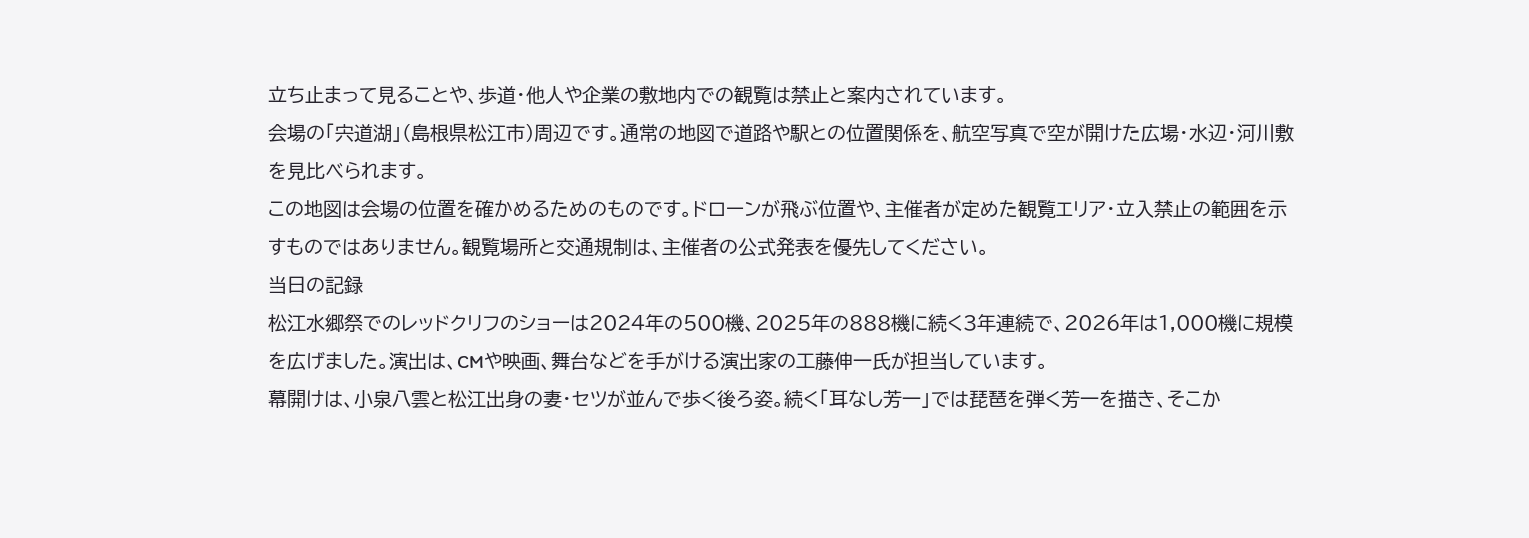立ち止まって見ることや、歩道・他人や企業の敷地内での観覧は禁止と案内されています。
会場の「宍道湖」(島根県松江市)周辺です。通常の地図で道路や駅との位置関係を、航空写真で空が開けた広場・水辺・河川敷を見比べられます。
この地図は会場の位置を確かめるためのものです。ドローンが飛ぶ位置や、主催者が定めた観覧エリア・立入禁止の範囲を示すものではありません。観覧場所と交通規制は、主催者の公式発表を優先してください。
当日の記録
松江水郷祭でのレッドクリフのショーは2024年の500機、2025年の888機に続く3年連続で、2026年は1,000機に規模を広げました。演出は、CMや映画、舞台などを手がける演出家の工藤伸一氏が担当しています。
幕開けは、小泉八雲と松江出身の妻・セツが並んで歩く後ろ姿。続く「耳なし芳一」では琵琶を弾く芳一を描き、そこか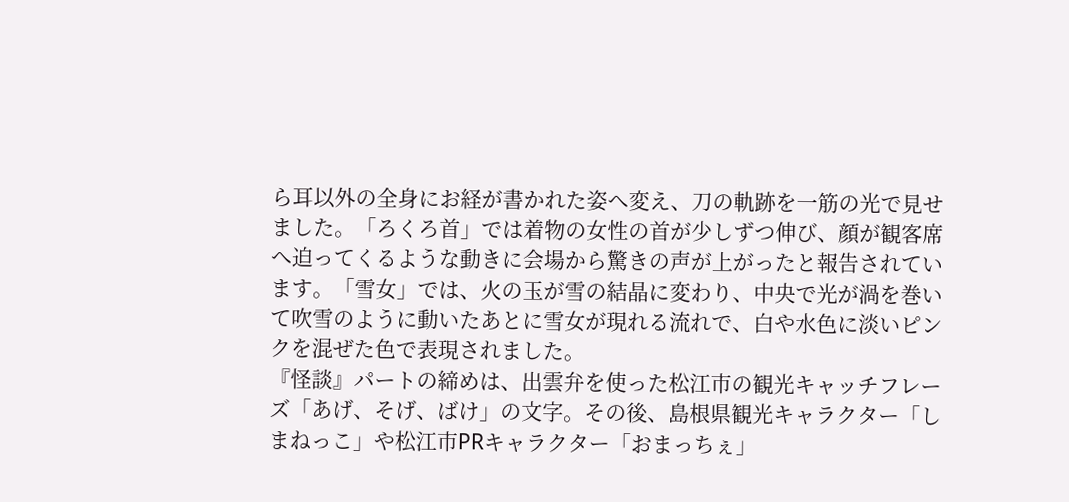ら耳以外の全身にお経が書かれた姿へ変え、刀の軌跡を一筋の光で見せました。「ろくろ首」では着物の女性の首が少しずつ伸び、顔が観客席へ迫ってくるような動きに会場から驚きの声が上がったと報告されています。「雪女」では、火の玉が雪の結晶に変わり、中央で光が渦を巻いて吹雪のように動いたあとに雪女が現れる流れで、白や水色に淡いピンクを混ぜた色で表現されました。
『怪談』パートの締めは、出雲弁を使った松江市の観光キャッチフレーズ「あげ、そげ、ばけ」の文字。その後、島根県観光キャラクター「しまねっこ」や松江市PRキャラクター「おまっちぇ」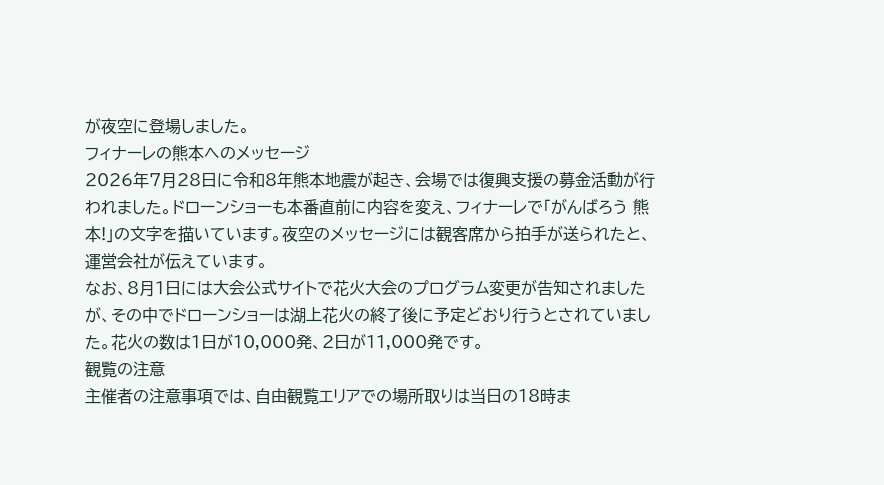が夜空に登場しました。
フィナーレの熊本へのメッセージ
2026年7月28日に令和8年熊本地震が起き、会場では復興支援の募金活動が行われました。ドローンショーも本番直前に内容を変え、フィナーレで「がんばろう 熊本!」の文字を描いています。夜空のメッセージには観客席から拍手が送られたと、運営会社が伝えています。
なお、8月1日には大会公式サイトで花火大会のプログラム変更が告知されましたが、その中でドローンショーは湖上花火の終了後に予定どおり行うとされていました。花火の数は1日が10,000発、2日が11,000発です。
観覧の注意
主催者の注意事項では、自由観覧エリアでの場所取りは当日の18時ま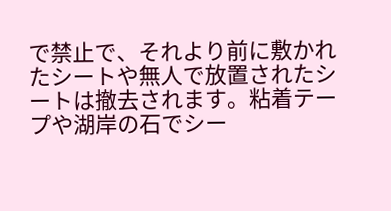で禁止で、それより前に敷かれたシートや無人で放置されたシートは撤去されます。粘着テープや湖岸の石でシー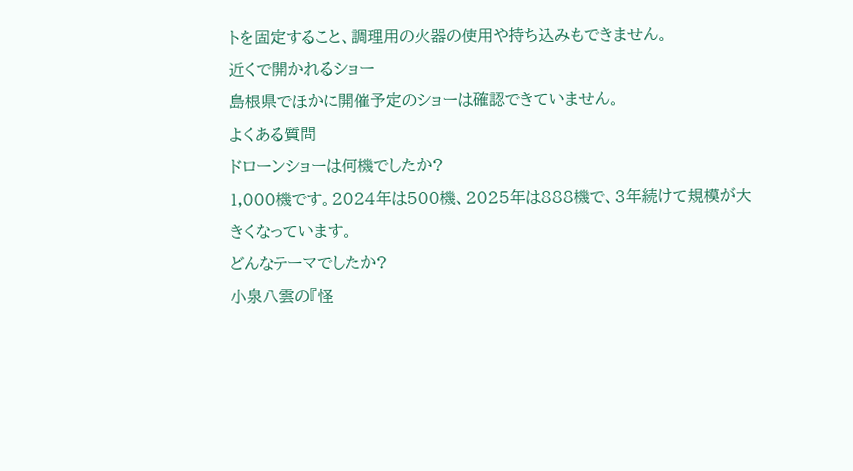トを固定すること、調理用の火器の使用や持ち込みもできません。
近くで開かれるショー
島根県でほかに開催予定のショーは確認できていません。
よくある質問
ドローンショーは何機でしたか?
1,000機です。2024年は500機、2025年は888機で、3年続けて規模が大きくなっています。
どんなテーマでしたか?
小泉八雲の『怪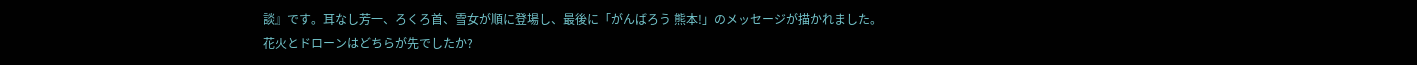談』です。耳なし芳一、ろくろ首、雪女が順に登場し、最後に「がんばろう 熊本!」のメッセージが描かれました。
花火とドローンはどちらが先でしたか?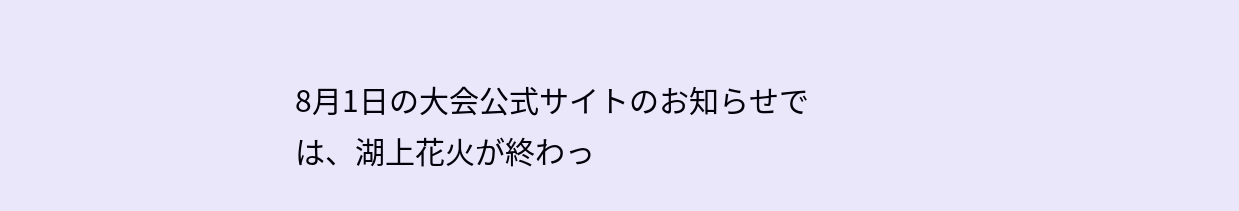8月1日の大会公式サイトのお知らせでは、湖上花火が終わっ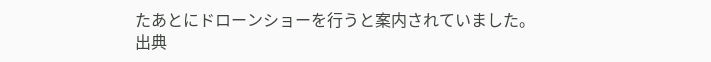たあとにドローンショーを行うと案内されていました。
出典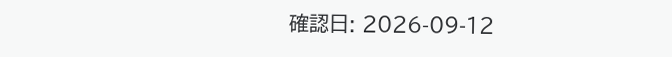確認日: 2026-09-12